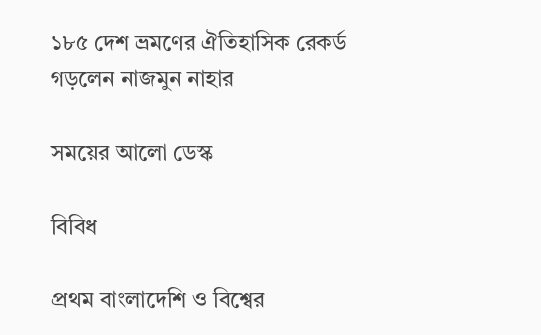১৮৫ দেশ ভ্রমণের ঐতিহাসিক রেকর্ড গড়লেন নাজমুন নাহার

সময়ের আলো ডেস্ক

বিবিধ

প্রথম বাংলাদেশি ও বিশ্বের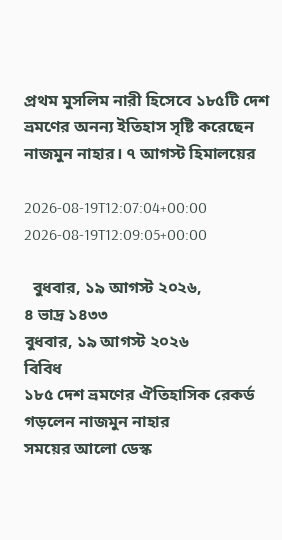প্রথম মুসলিম নারী হিসেবে ১৮৫টি দেশ ভ্রমণের অনন্য ইতিহাস সৃষ্টি করেছেন নাজমুন নাহার। ৭ আগস্ট হিমালয়ের

2026-08-19T12:07:04+00:00
2026-08-19T12:09:05+00:00

  বুধবার, ১৯ আগস্ট ২০২৬,
৪ ভাদ্র ১৪৩৩
বুধবার, ১৯ আগস্ট ২০২৬
বিবিধ
১৮৫ দেশ ভ্রমণের ঐতিহাসিক রেকর্ড গড়লেন নাজমুন নাহার
সময়ের আলো ডেস্ক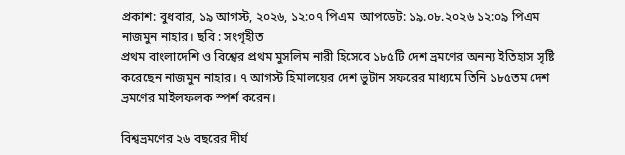প্রকাশ: বুধবার, ১৯ আগস্ট, ২০২৬, ১২:০৭ পিএম  আপডেট: ১৯.০৮.২০২৬ ১২:০৯ পিএম
নাজমুন নাহার। ছবি : সংগৃহীত
প্রথম বাংলাদেশি ও বিশ্বের প্রথম মুসলিম নারী হিসেবে ১৮৫টি দেশ ভ্রমণের অনন্য ইতিহাস সৃষ্টি করেছেন নাজমুন নাহার। ৭ আগস্ট হিমালয়ের দেশ ভুটান সফরের মাধ্যমে তিনি ১৮৫তম দেশ ভ্রমণের মাইলফলক স্পর্শ করেন।

বিশ্বভ্রমণের ২৬ বছরের দীর্ঘ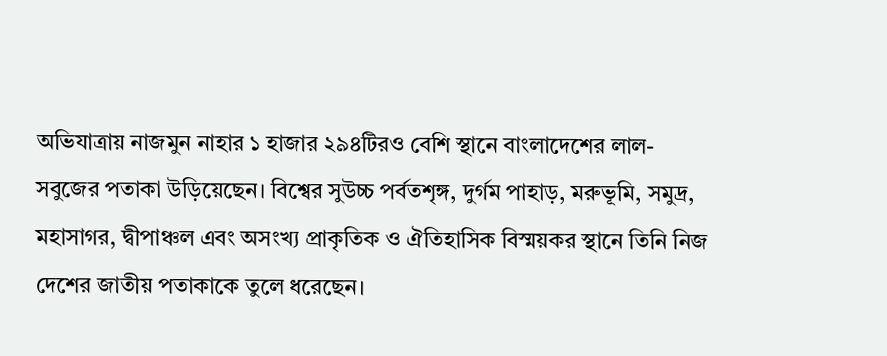অভিযাত্রায় নাজমুন নাহার ১ হাজার ২৯৪টিরও বেশি স্থানে বাংলাদেশের লাল-সবুজের পতাকা উড়িয়েছেন। বিশ্বের সুউচ্চ পর্বতশৃঙ্গ, দুর্গম পাহাড়, মরুভূমি, সমুদ্র, মহাসাগর, দ্বীপাঞ্চল এবং অসংখ্য প্রাকৃতিক ও ঐতিহাসিক বিস্ময়কর স্থানে তিনি নিজ দেশের জাতীয় পতাকাকে তুলে ধরেছেন।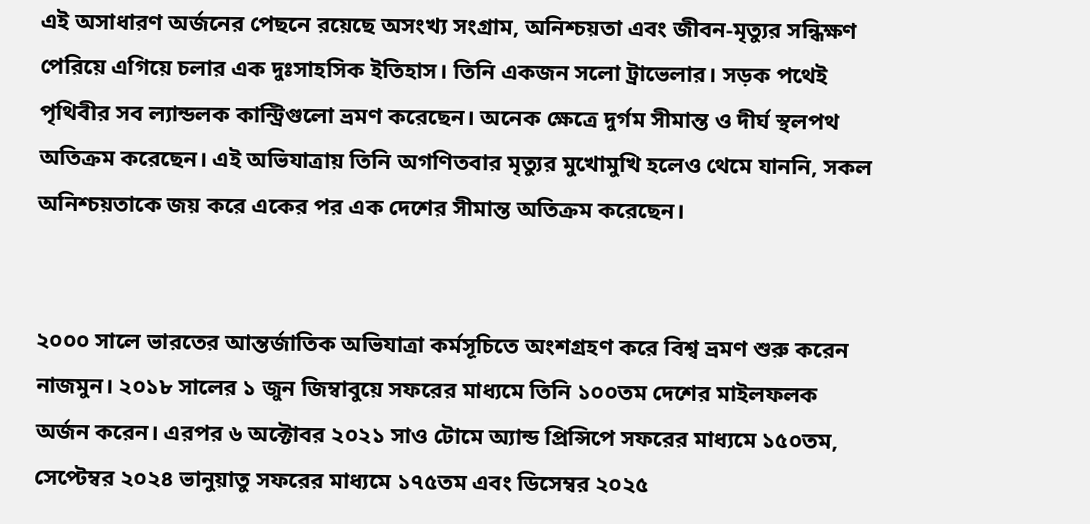এই অসাধারণ অর্জনের পেছনে রয়েছে অসংখ্য সংগ্রাম, অনিশ্চয়তা এবং জীবন-মৃত্যুর সন্ধিক্ষণ পেরিয়ে এগিয়ে চলার এক দুঃসাহসিক ইতিহাস। তিনি একজন সলো ট্রাভেলার। সড়ক পথেই পৃথিবীর সব ল্যান্ডলক কান্ট্রিগুলো ভ্রমণ করেছেন। অনেক ক্ষেত্রে দুর্গম সীমান্ত ও দীর্ঘ স্থলপথ অতিক্রম করেছেন। এই অভিযাত্রায় তিনি অগণিতবার মৃত্যুর মুখোমুখি হলেও থেমে যাননি, সকল অনিশ্চয়তাকে জয় করে একের পর এক দেশের সীমান্ত অতিক্রম করেছেন।


২০০০ সালে ভারতের আন্তর্জাতিক অভিযাত্রা কর্মসূচিতে অংশগ্রহণ করে বিশ্ব ভ্রমণ শুরু করেন নাজমুন। ২০১৮ সালের ১ জুন জিম্বাবুয়ে সফরের মাধ্যমে তিনি ১০০তম দেশের মাইলফলক অর্জন করেন। এরপর ৬ অক্টোবর ২০২১ সাও টোমে অ্যান্ড প্রিন্সিপে সফরের মাধ্যমে ১৫০তম, সেপ্টেম্বর ২০২৪ ভানুয়াতু সফরের মাধ্যমে ১৭৫তম এবং ডিসেম্বর ২০২৫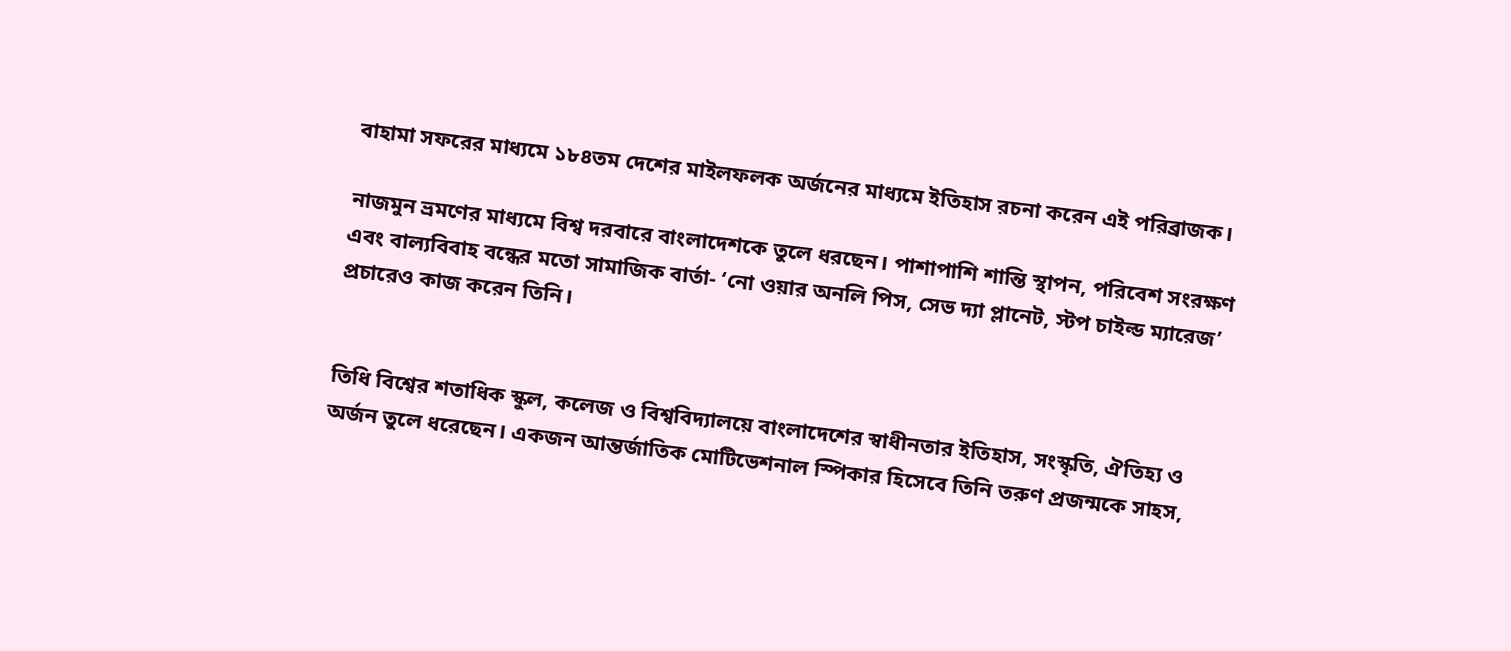বাহামা সফরের মাধ্যমে ১৮৪তম দেশের মাইলফলক অর্জনের মাধ্যমে ইতিহাস রচনা করেন এই পরিব্রাজক।

নাজমুন ভ্রমণের মাধ্যমে বিশ্ব দরবারে বাংলাদেশকে তুলে ধরছেন। পাশাপাশি শান্তি স্থাপন, পরিবেশ সংরক্ষণ এবং বাল্যবিবাহ বন্ধের মতো সামাজিক বার্তা- ‘নো ওয়ার অনলি পিস, সেভ দ্যা প্লানেট, স্টপ চাইল্ড ম্যারেজ’ প্রচারেও কাজ করেন তিনি।


তিধি বিশ্বের শতাধিক স্কুল, কলেজ ও বিশ্ববিদ্যালয়ে বাংলাদেশের স্বাধীনতার ইতিহাস, সংস্কৃতি, ঐতিহ্য ও অর্জন তুলে ধরেছেন। একজন আন্তর্জাতিক মোটিভেশনাল স্পিকার হিসেবে তিনি তরুণ প্রজন্মকে সাহস,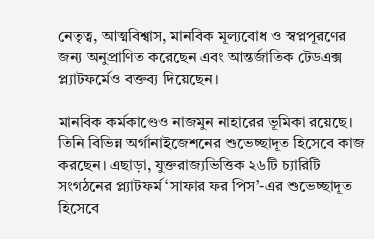নেতৃত্ব, আত্মবিশ্বাস, মানবিক মূল্যবোধ ও স্বপ্নপূরণের জন্য অনুপ্রাণিত করেছেন এবং আন্তর্জাতিক টেডএক্স প্ল্যাটফর্মেও বক্তব্য দিয়েছেন।

মানবিক কর্মকাণ্ডেও নাজমুন নাহারের ভূমিকা রয়েছে। তিনি বিভিন্ন অর্গানাইজেশনের শুভেচ্ছাদূত হিসেবে কাজ করছেন। এছাড়া, যুক্তরাজ্যভিত্তিক ২৬টি চ্যারিটি সংগঠনের প্ল্যাটফর্ম ‘সাফার ফর পিস’-এর শুভেচ্ছাদূত হিসেবে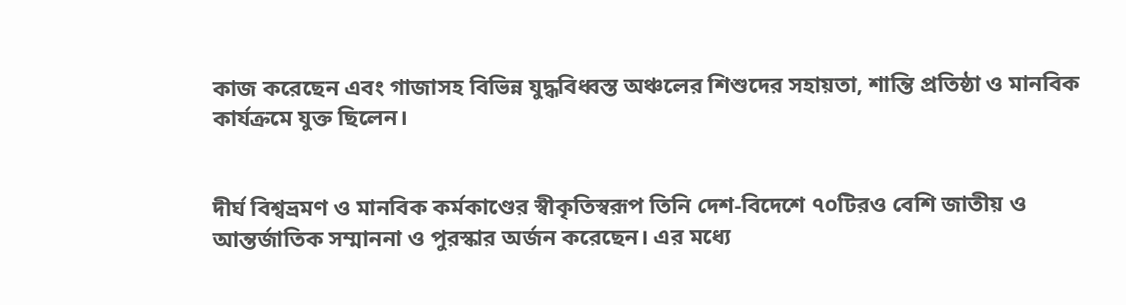কাজ করেছেন এবং গাজাসহ বিভিন্ন যুদ্ধবিধ্বস্ত অঞ্চলের শিশুদের সহায়তা, শান্তি প্রতিষ্ঠা ও মানবিক কার্যক্রমে যুক্ত ছিলেন।


দীর্ঘ বিশ্বভ্রমণ ও মানবিক কর্মকাণ্ডের স্বীকৃতিস্বরূপ তিনি দেশ-বিদেশে ৭০টিরও বেশি জাতীয় ও আন্তর্জাতিক সম্মাননা ও পুরস্কার অর্জন করেছেন। এর মধ্যে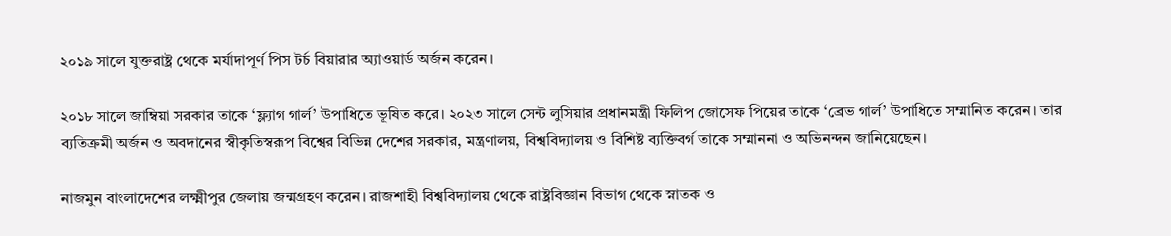২০১৯ সালে যুক্তরাষ্ট্র থেকে মর্যাদাপূর্ণ পিস টর্চ বিয়ারার অ্যাওয়ার্ড অর্জন করেন।

২০১৮ সালে জাম্বিয়া সরকার তাকে ‘ফ্ল্যাগ গার্ল’ উপাধিতে ভূষিত করে। ২০২৩ সালে সেন্ট লুসিয়ার প্রধানমন্ত্রী ফিলিপ জোসেফ পিয়ের তাকে ‘ব্রেভ গার্ল’ উপাধিতে সম্মানিত করেন। তার ব্যতিক্রমী অর্জন ও অবদানের স্বীকৃতিস্বরূপ বিশ্বের বিভিন্ন দেশের সরকার, মন্ত্রণালয়, বিশ্ববিদ্যালয় ও বিশিষ্ট ব্যক্তিবর্গ তাকে সম্মাননা ও অভিনন্দন জানিয়েছেন।

নাজমুন বাংলাদেশের লক্ষ্মীপুর জেলায় জন্মগ্রহণ করেন। রাজশাহী বিশ্ববিদ্যালয় থেকে রাষ্ট্রবিজ্ঞান বিভাগ থেকে স্নাতক ও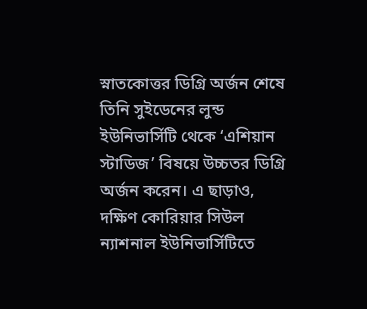স্নাতকোত্তর ডিগ্রি অর্জন শেষে তিনি সুইডেনের লুন্ড ইউনিভার্সিটি থেকে ‘এশিয়ান স্টাডিজ’ বিষয়ে উচ্চতর ডিগ্রি অর্জন করেন। এ ছাড়াও, দক্ষিণ কোরিয়ার সিউল ন্যাশনাল ইউনিভার্সিটিতে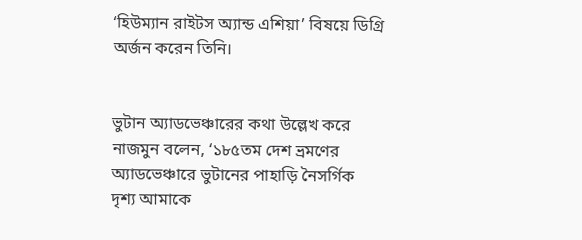‘হিউম্যান রাইটস অ্যান্ড এশিয়া’ বিষয়ে ডিগ্রি অর্জন করেন তিনি।


ভুটান অ্যাডভেঞ্চারের কথা উল্লেখ করে নাজমুন বলেন, ‘১৮৫তম দেশ ভ্রমণের অ্যাডভেঞ্চারে ভুটানের পাহাড়ি নৈসর্গিক দৃশ্য আমাকে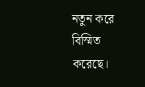নতুন করে বিস্মিত করেছে।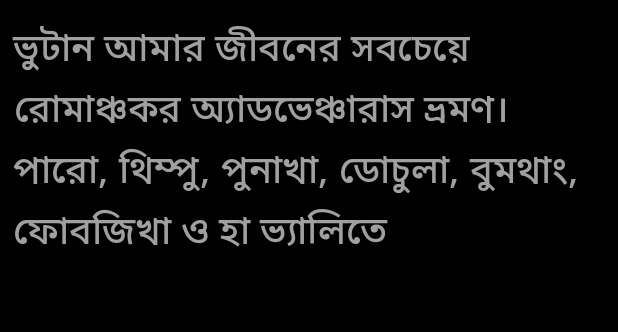ভুটান আমার জীবনের সবচেয়ে রোমাঞ্চকর অ্যাডভেঞ্চারাস ভ্রমণ। পারো, থিম্পু, পুনাখা, ডোচুলা, বুমথাং, ফোবজিখা ও হা ভ্যালিতে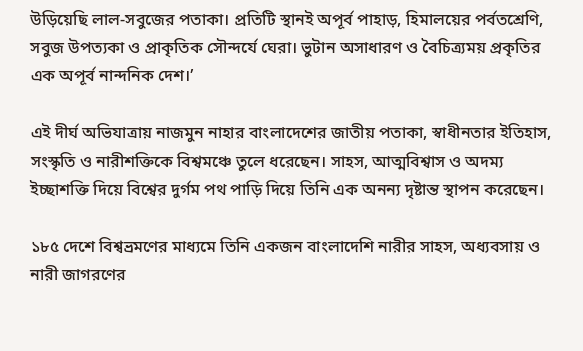উড়িয়েছি লাল-সবুজের পতাকা। প্রতিটি স্থানই অপূর্ব পাহাড়, হিমালয়ের পর্বতশ্রেণি, সবুজ উপত্যকা ও প্রাকৃতিক সৌন্দর্যে ঘেরা। ভুটান অসাধারণ ও বৈচিত্র্যময় প্রকৃতির এক অপূর্ব নান্দনিক দেশ।’

এই দীর্ঘ অভিযাত্রায় নাজমুন নাহার বাংলাদেশের জাতীয় পতাকা, স্বাধীনতার ইতিহাস, সংস্কৃতি ও নারীশক্তিকে বিশ্বমঞ্চে তুলে ধরেছেন। সাহস, আত্মবিশ্বাস ও অদম্য ইচ্ছাশক্তি দিয়ে বিশ্বের দুর্গম পথ পাড়ি দিয়ে তিনি এক অনন্য দৃষ্টান্ত স্থাপন করেছেন।

১৮৫ দেশে বিশ্বভ্রমণের মাধ্যমে তিনি একজন বাংলাদেশি নারীর সাহস, অধ্যবসায় ও নারী জাগরণের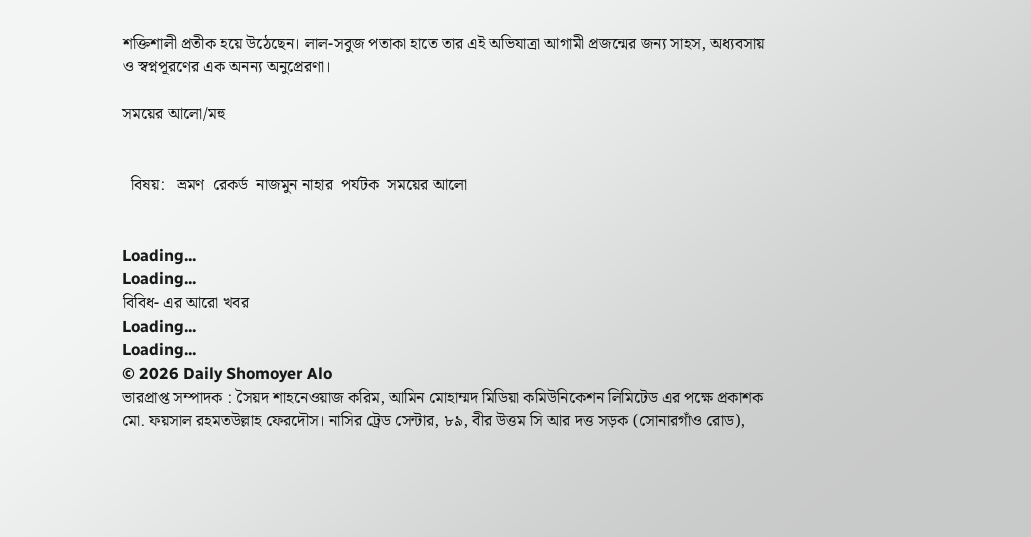শক্তিশালী প্রতীক হয়ে উঠেছেন। লাল-সবুজ পতাকা হাতে তার এই অভিযাত্রা আগামী প্রজন্মের জন্য সাহস, অধ্যবসায় ও স্বপ্নপূরণের এক অনন্য অনুপ্রেরণা।

সময়ের আলো/মহু


  বিষয়:   ভ্রমণ  রেকর্ড  নাজমুন নাহার  পর্যটক  সময়ের আলো


Loading...
Loading...
বিবিধ- এর আরো খবর
Loading...
Loading...
© 2026 Daily Shomoyer Alo
ভারপ্রাপ্ত সম্পাদক : সৈয়দ শাহনেওয়াজ করিম, আমিন মোহাম্মদ মিডিয়া কমিউনিকেশন লিমিটেড এর পক্ষে প্রকাশক মো. ফয়সাল রহমতউল্লাহ ফেরদৌস। নাসির ট্রেড সেন্টার, ৮৯, বীর উত্তম সি আর দত্ত সড়ক (সোনারগাঁও রোড),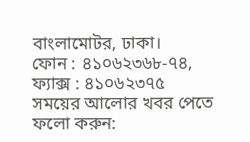বাংলামোটর, ঢাকা।
ফোন : ৪১০৬২৩৬৮-৭৪, ফ্যাক্স : ৪১০৬২৩৭৫
সময়ের আলোর খবর পেতে ফলো করুন: